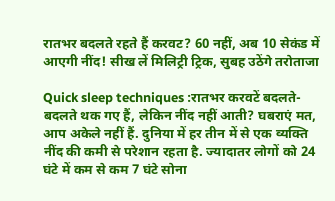रातभर बदलते रहते हैं करवट? 60 नहीं, अब 10 सेकंड में आएगी नींद! सीख लें मिलिट्री ट्रिक, सुबह उठेंगे तरोताजा

Quick sleep techniques :रातभर करवटें बदलते-बदलते थक गए हैं, लेकिन नींद नहीं आती? घबराएं मत, आप अकेले नहीं हैं. दुनिया में हर तीन में से एक व्यक्ति नींद की कमी से परेशान रहता है. ज्यादातर लोगों को 24 घंटे में कम से कम 7 घंटे सोना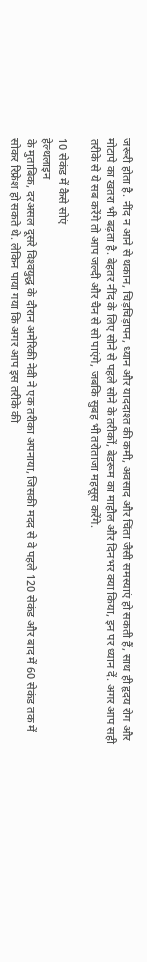जरूरी होता है. नींद न आने से थकान, चिड़चिड़ापन, ध्यान और याददाश्त की कमी, अवसाद और चिंता जैसी समस्याएं हो सकती हैं, साथ ही हृदय रोग और मोटापे का खतरा भी बढ़ता है. बेहतर नींद के लिए सोने से पहले सोने के तरीकों, बेडरूम का माहौल और दिनभर क्‍या किया, इन पर ध्यान दें. अगर आप सही तरीके से ये सब करेंगे तो आप जल्दी और चैन से सो पाएंगे, जबकि सुबह भी तरोताजा महसूस करेंगे.

10 सेकंड में कैसे सोएं
हेल्‍थलाइन
के मुताबिक, दरअसल दूसरे विश्‍वयुद्ध के दौरान अमेरिकी नेवी ने एक तरीका अपनाया, जिसकी मदद से वे पहले 120 सेकंड और बाद में 60 सेकंड तक में सोकर रिफ्रेश हो सकते थे. लेकिन पाया गया कि अगर आप इस तरीके की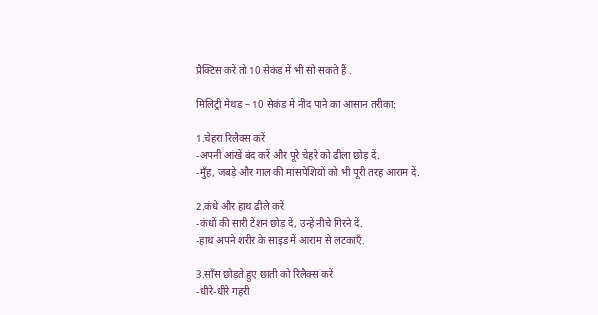प्रैक्टिस करें तो 10 सेकंड में भी सो सकते हैं .

मिलिट्री मेथड – 10 सेकंड में नींद पाने का आसान तरीका:

1.चेहरा रिलैक्स करें
-अपनी आंखें बंद करें और पूरे चेहरे को ढीला छोड़ दें.
-मुँह, जबड़े और गाल की मांसपेशियों को भी पूरी तरह आराम दें.

2.कंधे और हाथ ढीले करें
-कंधों की सारी टेंशन छोड़ दें, उन्हें नीचे गिरने दें.
-हाथ अपने शरीर के साइड में आराम से लटकाएँ.

3.साँस छोड़ते हुए छाती को रिलैक्स करें
-धीरे-धीरे गहरी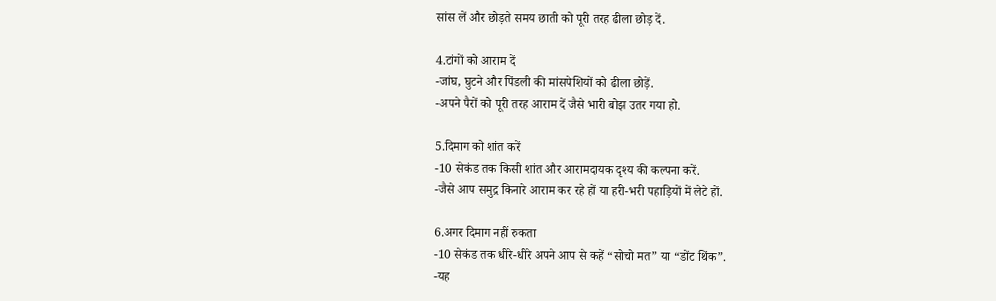सांस लें और छोड़ते समय छाती को पूरी तरह ढीला छोड़ दें.

4.टांगों को आराम दें
-जांघ, घुटने और पिंडली की मांसपेशियों को ढीला छोड़ें.
-अपने पैरों को पूरी तरह आराम दें जैसे भारी बोझ उतर गया हो.

5.दिमाग को शांत करें
-10 सेकंड तक किसी शांत और आरामदायक दृश्य की कल्पना करें.
-जैसे आप समुद्र किनारे आराम कर रहे हों या हरी-भरी पहाड़ियों में लेटे हों.

6.अगर दिमाग नहीं रुकता
-10 सेकंड तक धीरे-धीरे अपने आप से कहें “सोचो मत” या “डोंट थिंक”.
-यह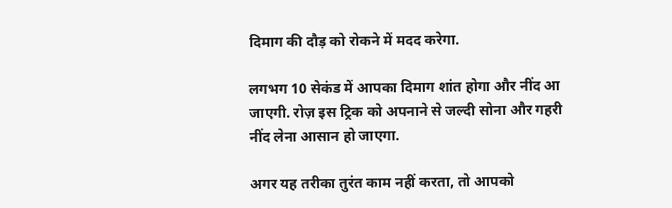दिमाग की दौड़ को रोकने में मदद करेगा.

लगभग 10 सेकंड में आपका दिमाग शांत होगा और नींद आ जाएगी. रोज़ इस ट्रिक को अपनाने से जल्दी सोना और गहरी नींद लेना आसान हो जाएगा.

अगर यह तरीका तुरंत काम नहीं करता, तो आपको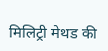मिलिट्री मेथड की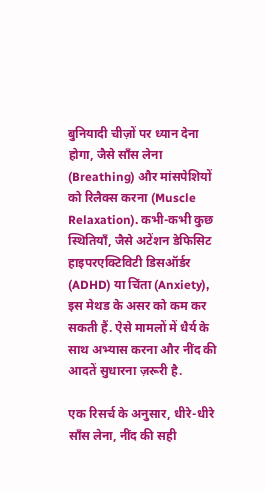बुनियादी चीज़ों पर ध्यान देना होगा, जैसे साँस लेना (Breathing) और मांसपेशियों को रिलैक्स करना (Muscle Relaxation). कभी-कभी कुछ स्थितियाँ, जैसे अटेंशन डेफिसिट हाइपरएक्टिविटी डिसऑर्डर (ADHD) या चिंता (Anxiety), इस मेथड के असर को कम कर सकती हैं. ऐसे मामलों में धैर्य के साथ अभ्यास करना और नींद की आदतें सुधारना ज़रूरी है.

एक रिसर्च के अनुसार, धीरे-धीरे साँस लेना, नींद की सही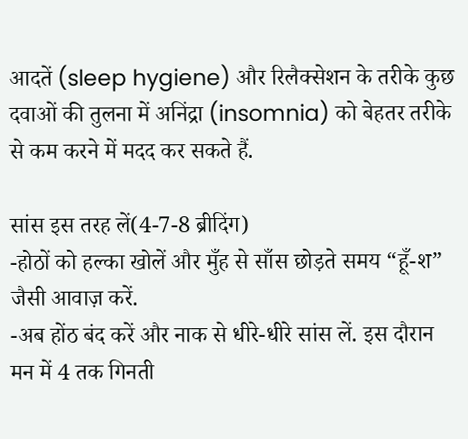आदतें (sleep hygiene) और रिलैक्सेशन के तरीके कुछ दवाओं की तुलना में अनिंद्रा (insomnia) को बेहतर तरीके से कम करने में मदद कर सकते हैं.

सांस इस तरह लें(4-7-8 ब्रीदिंग)
-होठों को हल्का खोलें और मुँह से साँस छोड़ते समय “हूँ-श” जैसी आवाज़ करें.
-अब होंठ बंद करें और नाक से धीरे-धीरे सांस लें. इस दौरान मन में 4 तक गिनती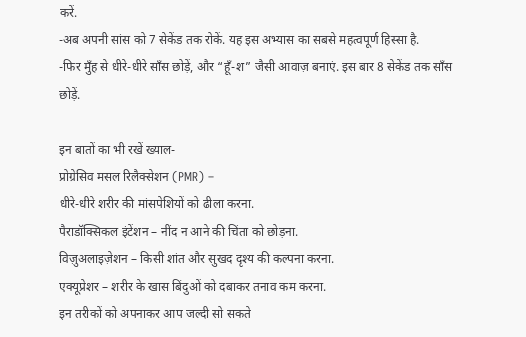करें.
-अब अपनी सांस को 7 सेकेंड तक रोकें. यह इस अभ्यास का सबसे महत्वपूर्ण हिस्सा है.
-फिर मुँह से धीरे-धीरे साँस छोड़ें, और “हूँ-श” जैसी आवाज़ बनाएं. इस बार 8 सेकेंड तक साँस छोड़ें.

इन बातों का भी रखें ख्‍याल-
प्रोग्रेसिव मसल रिलैक्सेशन (PMR) –
धीरे-धीरे शरीर की मांसपेशियों को ढीला करना.
पैराडॉक्सिकल इंटेंशन – नींद न आने की चिंता को छोड़ना.
विज़ुअलाइज़ेशन – किसी शांत और सुखद दृश्य की कल्पना करना.
एक्यूप्रेशर – शरीर के खास बिंदुओं को दबाकर तनाव कम करना.
इन तरीकों को अपनाकर आप जल्दी सो सकते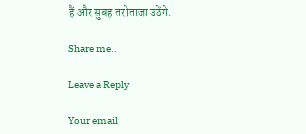हैं और सुबह तरोताजा उठेंगे.

Share me..

Leave a Reply

Your email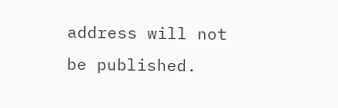address will not be published.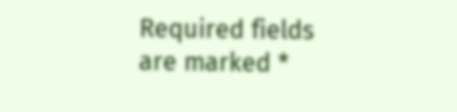Required fields are marked *